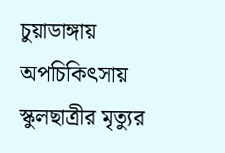চুয়াডাঙ্গায় অপচিকিৎসায় স্কুলছাত্রীর মৃত্যুর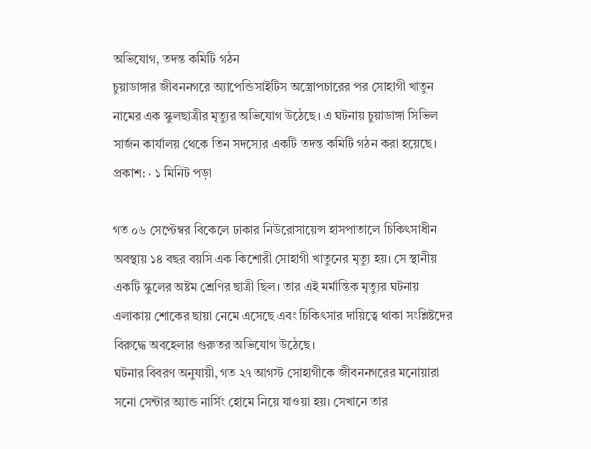অভিযোগ, তদন্ত কমিটি গঠন
চুয়াডাঙ্গার জীবননগরে অ্যাপেন্ডিসাইটিস অস্ত্রোপচারের পর সোহাগী খাতুন নামের এক স্কুলছাত্রীর মৃত্যুর অভিযোগ উঠেছে। এ ঘটনায় চুয়াডাঙ্গা সিভিল সার্জন কার্যালয় থেকে তিন সদস্যের একটি তদন্ত কমিটি গঠন করা হয়েছে।
প্রকাশ: · ১ মিনিট পড়া

গত ০৬ সেপ্টেম্বর বিকেলে ঢাকার নিউরোসায়েন্স হাসপাতালে চিকিৎসাধীন অবস্থায় ১৪ বছর বয়সি এক কিশোরী সোহাগী খাতুনের মৃত্যু হয়। সে স্থানীয় একটি স্কুলের অষ্টম শ্রেণির ছাত্রী ছিল। তার এই মর্মান্তিক মৃত্যুর ঘটনায় এলাকায় শোকের ছায়া নেমে এসেছে এবং চিকিৎসার দায়িত্বে থাকা সংশ্লিষ্টদের বিরুদ্ধে অবহেলার গুরুতর অভিযোগ উঠেছে।
ঘটনার বিবরণ অনুযায়ী, গত ২৭ আগস্ট সোহাগীকে জীবননগরের মনোয়ারা সনো সেন্টার অ্যান্ড নার্সিং হোমে নিয়ে যাওয়া হয়। সেখানে তার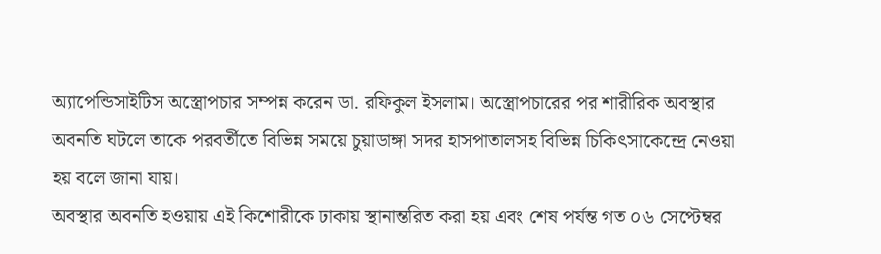অ্যাপেন্ডিসাইটিস অস্ত্রোপচার সম্পন্ন করেন ডা. রফিকুল ইসলাম। অস্ত্রোপচারের পর শারীরিক অবস্থার অবনতি ঘটলে তাকে পরবর্তীতে বিভিন্ন সময়ে চুয়াডাঙ্গা সদর হাসপাতালসহ বিভিন্ন চিকিৎসাকেন্দ্রে নেওয়া হয় বলে জানা যায়।
অবস্থার অবনতি হওয়ায় এই কিশোরীকে ঢাকায় স্থানান্তরিত করা হয় এবং শেষ পর্যন্ত গত ০৬ সেপ্টেম্বর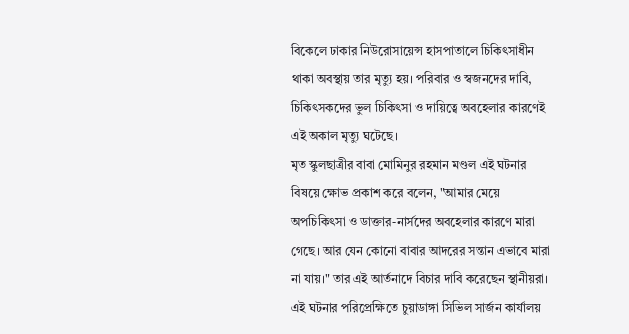বিকেলে ঢাকার নিউরোসায়েন্স হাসপাতালে চিকিৎসাধীন থাকা অবস্থায় তার মৃত্যু হয়। পরিবার ও স্বজনদের দাবি, চিকিৎসকদের ভুল চিকিৎসা ও দায়িত্বে অবহেলার কারণেই এই অকাল মৃত্যু ঘটেছে।
মৃত স্কুলছাত্রীর বাবা মোমিনুর রহমান মণ্ডল এই ঘটনার বিষয়ে ক্ষোভ প্রকাশ করে বলেন, "আমার মেয়ে অপচিকিৎসা ও ডাক্তার-নার্সদের অবহেলার কারণে মারা গেছে। আর যেন কোনো বাবার আদরের সন্তান এভাবে মারা না যায়।" তার এই আর্তনাদে বিচার দাবি করেছেন স্থানীয়রা।
এই ঘটনার পরিপ্রেক্ষিতে চুয়াডাঙ্গা সিভিল সার্জন কার্যালয়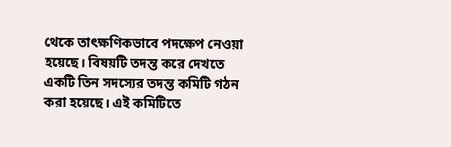থেকে তাৎক্ষণিকভাবে পদক্ষেপ নেওয়া হয়েছে। বিষয়টি তদন্ত করে দেখতে একটি তিন সদস্যের তদন্ত কমিটি গঠন করা হয়েছে। এই কমিটিতে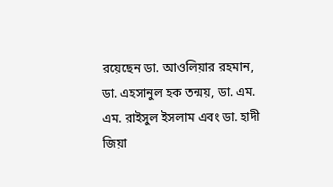রয়েছেন ডা. আওলিয়ার রহমান, ডা. এহসানুল হক তন্ময়, ডা. এম. এম. রাইসুল ইসলাম এবং ডা. হাদী জিয়া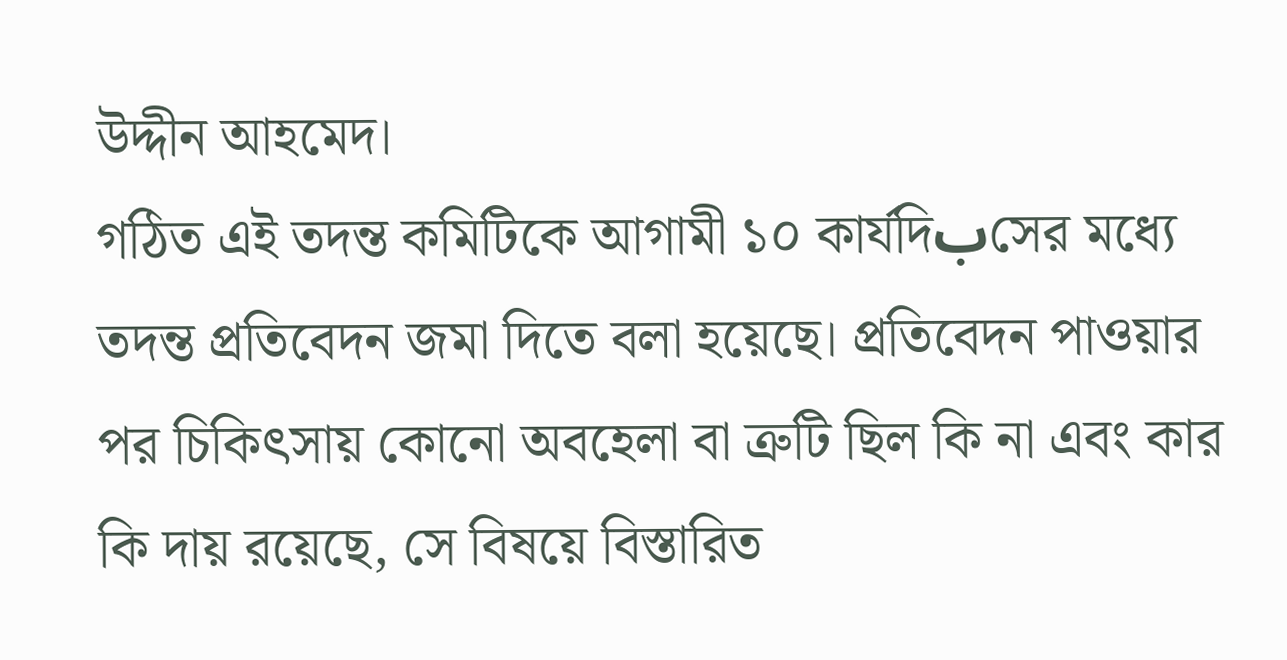উদ্দীন আহমেদ।
গঠিত এই তদন্ত কমিটিকে আগামী ১০ কার্যদিبসের মধ্যে তদন্ত প্রতিবেদন জমা দিতে বলা হয়েছে। প্রতিবেদন পাওয়ার পর চিকিৎসায় কোনো অবহেলা বা ত্রুটি ছিল কি না এবং কার কি দায় রয়েছে, সে বিষয়ে বিস্তারিত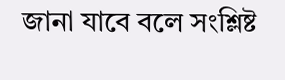জানা যাবে বলে সংশ্লিষ্ট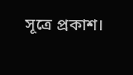সূত্রে প্রকাশ।